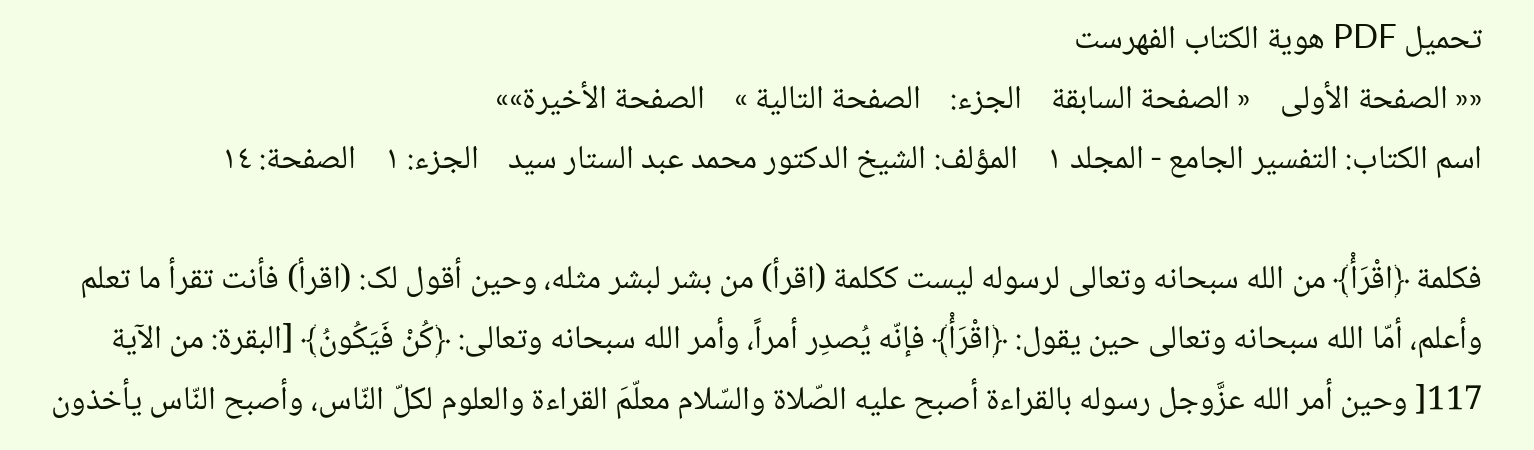تحمیل PDF هویة الکتاب الفهرست
«« الصفحة الأولی    « الصفحة السابقة    الجزء:    الصفحة التالیة »    الصفحة الأخیرة»»
اسم الکتاب: التفسیر الجامع - المجلد ۱    المؤلف: الشیخ الدکتور محمد عبد الستار سید    الجزء: ۱    الصفحة: ۱٤

فکلمة ﴿اقْرَأْ﴾ من الله سبحانه وتعالى لرسوله لیست ککلمة (اقرأ) من بشر لبشر مثله، وحین أقول لک: (اقرأ) فأنت تقرأ ما تعلم وأعلم، أمّا الله سبحانه وتعالى حین یقول: ﴿اقْرَأْ﴾ فإنّه یُصدِر أمراً، وأمر الله سبحانه وتعالى: ﴿کُنْ فَیَکُونُ﴾ [البقرة: من الآیة 117[ وحین أمر الله عزَّوجل رسوله بالقراءة أصبح علیه الصّلاة والسّلام معلّمَ القراءة والعلوم لکلّ النّاس، وأصبح النّاس یأخذون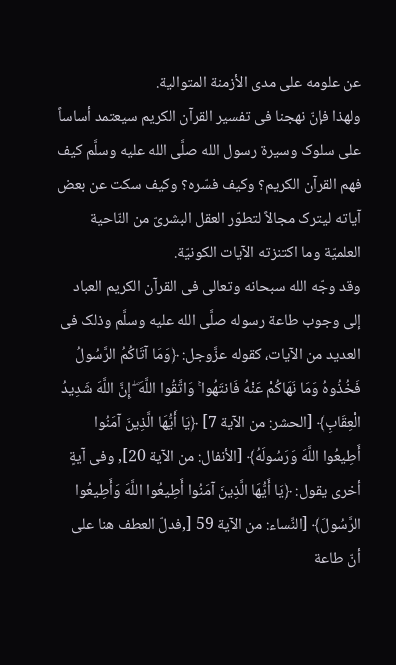عن علومه على مدى الأزمنة المتوالیة.
ولهذا فإنّ نهجنا فی تفسیر القرآن الکریم سیعتمد أساساً على سلوک وسیرة رسول الله صلَّى الله علیه وسلَّم کیف فهم القرآن الکریم؟ وکیف فسّره؟ وکیف سکت عن بعض آیاته لیترک مجالاً لتطوّر العقل البشریّ من النّاحیة العلمیّة وما اکتنزته الآیات الکونیّة.
وقد وجّه الله سبحانه وتعالى فی القرآن الکریم العباد إلى وجوب طاعة رسوله صلَّى الله علیه وسلَّم وذلک فی العدید من الآیات، کقوله عزَّوجل: ﴿وَمَا آتَاکُمُ الرَّسُولُ فَخُذُوهُ وَمَا نَهَاکُمْ عَنْهُ فَانتَهُوا ۚ وَاتَّقُوا اللَّهَ ۖ إِنَّ اللَّهَ شَدِیدُ الْعِقَابِ﴾ [الحشر: من الآیة 7] ﴿یَا أَیُّهَا الَّذِینَ آمَنُوا أَطِیعُوا اللَّهَ وَرَسُولَهُ﴾ [الأنفال: من الآیة 20], وفی آیةٍ أخرى یقول: ﴿یَا أَیُّهَا الَّذِینَ آمَنُوا أَطِیعُوا اللَّهَ وَأَطِیعُوا الرَّسُولَ﴾ [النِّساء: من الآیة 59 [,فدلّ العطف هنا على أنّ طاعة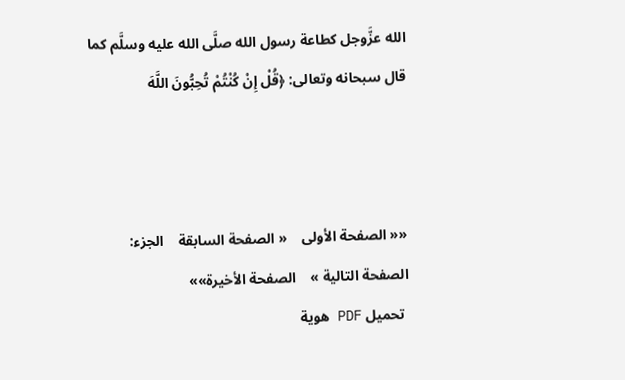الله عزَّوجل کطاعة رسول الله صلَّى الله علیه وسلَّم کما قال سبحانه وتعالى: ﴿قُلْ إِنْ کُنْتُمْ تُحِبُّونَ اللَّهَ



«« الصفحة الأولی    « الصفحة السابقة    الجزء:    الصفحة التالیة »    الصفحة الأخیرة»»
 تحمیل PDF هویة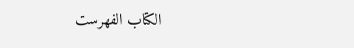الکتاب الفهرست